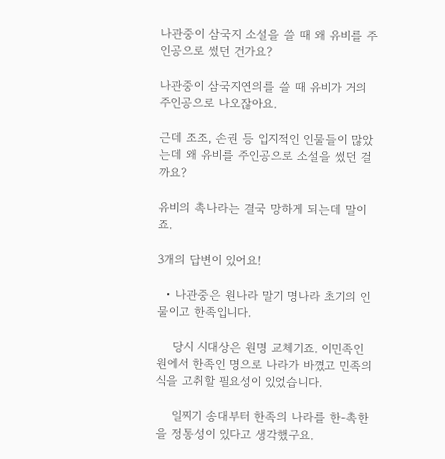나관중이 삼국지 소설을 쓸 때 왜 유비를 주인공으로 썼던 건가요?

나관중이 삼국지연의를 쓸 때 유비가 거의 주인공으로 나오잖아요.

근데 조조, 손권 등 입지적인 인물들이 많았는데 왜 유비를 주인공으로 소설을 썼던 걸까요?

유비의 촉나라는 결국 망하게 되는데 말이죠.

3개의 답변이 있어요!

  • 나관중은 원나라 말기 명나라 초기의 인물이고 한족입니다.

    당시 시대상은 원명 교체기죠. 이민족인 원에서 한족인 명으로 나라가 바꼈고 민족의식을 고취할 필요성이 있었습니다.

    일찌기 송대부터 한족의 나라를 한-촉한을 정통성이 있다고 생각했구요.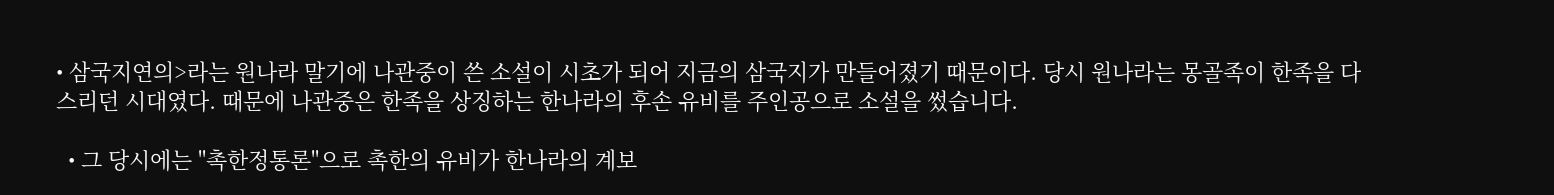• 삼국지연의>라는 원나라 말기에 나관중이 쓴 소설이 시초가 되어 지금의 삼국지가 만들어졌기 때문이다. 당시 원나라는 몽골족이 한족을 다스리던 시대였다. 때문에 나관중은 한족을 상징하는 한나라의 후손 유비를 주인공으로 소설을 썼습니다.

  • 그 당시에는 "촉한정통론"으로 촉한의 유비가 한나라의 계보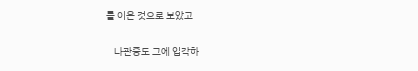를 이은 것으로 보았고

    나관중도 그에 입각하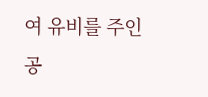여 유비를 주인공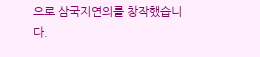으로 삼국지연의를 창작했습니다.